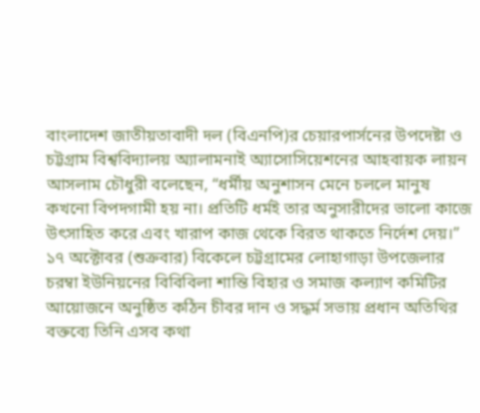বাংলাদেশ জাতীয়তাবাদী দল (বিএনপি)র চেয়ারপার্সনের উপদেষ্টা ও চট্টগ্রাম বিশ্ববিদ্যালয় অ্যালামনাই অ্যাসোসিয়েশনের আহবায়ক লায়ন আসলাম চৌধুরী বলেছেন, “ধর্মীয় অনুশাসন মেনে চললে মানুষ কখনো বিপদগামী হয় না। প্রতিটি ধর্মই তার অনুসারীদের ভালো কাজে উৎসাহিত করে এবং খারাপ কাজ থেকে বিরত থাকতে নির্দেশ দেয়।”
১৭ অক্টোবর (শুক্রবার) বিকেলে চট্টগ্রামের লোহাগাড়া উপজেলার চরম্বা ইউনিয়নের বিবিবিলা শান্তি বিহার ও সমাজ কল্যাণ কমিটির আয়োজনে অনুষ্ঠিত কঠিন চীবর দান ও সদ্ধর্ম সভায় প্রধান অতিথির বক্তব্যে তিনি এসব কথা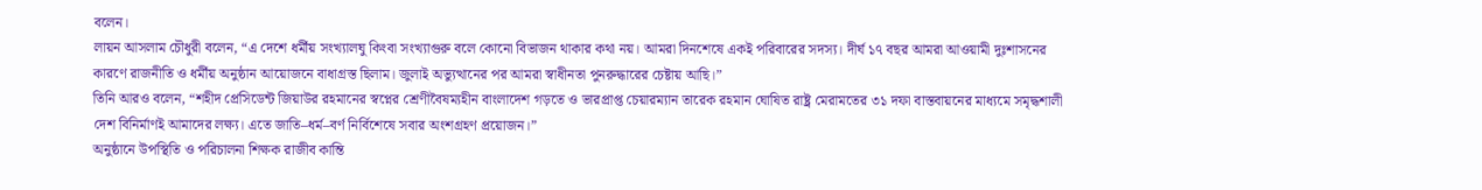বলেন।
লায়ন আসলাম চৌধুরী বলেন, “এ দেশে ধর্মীয় সংখ্যালঘু কিংবা সংখ্যাগুরু বলে কোনো বিভাজন থাকার কথা নয়। আমরা দিনশেষে একই পরিবারের সদস্য। দীর্ঘ ১৭ বছর আমরা আওয়ামী দুঃশাসনের কারণে রাজনীতি ও ধর্মীয় অনুষ্ঠান আয়োজনে বাধাগ্রস্ত ছিলাম। জুলাই অভ্যুত্থানের পর আমরা স্বাধীনতা পুনরুদ্ধারের চেষ্টায় আছি।”
তিনি আরও বলেন, “শহীদ প্রেসিডেন্ট জিয়াউর রহমানের স্বপ্নের শ্রেণীবৈষম্যহীন বাংলাদেশ গড়তে ও ভারপ্রাপ্ত চেয়ারম্যান তারেক রহমান ঘোষিত রাষ্ট্র মেরামতের ৩১ দফা বাস্তবায়নের মাধ্যমে সমৃদ্ধশালী দেশ বিনির্মাণই আমাদের লক্ষ্য। এতে জাতি–ধর্ম–বর্ণ নির্বিশেষে সবার অংশগ্রহণ প্রয়োজন।”
অনুষ্ঠানে উপস্থিতি ও পরিচালনা শিক্ষক রাজীব কান্তি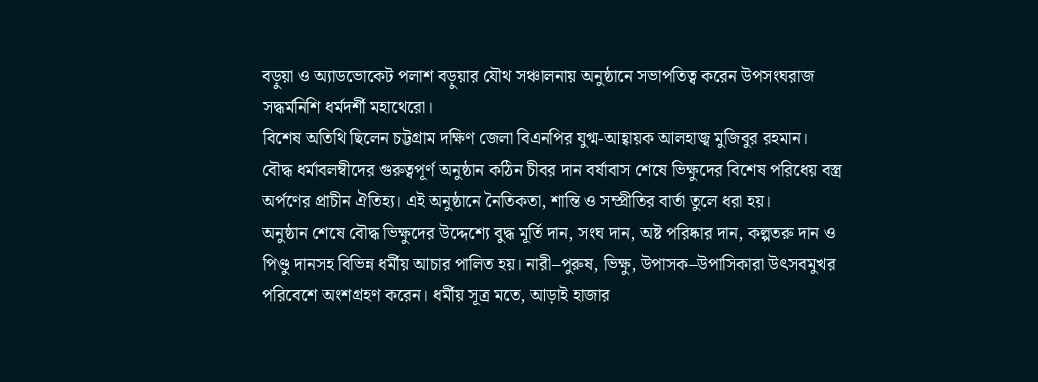বড়ুয়া ও অ্যাডভোকেট পলাশ বড়ুয়ার যৌথ সঞ্চালনায় অনুষ্ঠানে সভাপতিত্ব করেন উপসংঘরাজ সদ্ধর্মনিশি ধর্মদর্শী মহাথেরো।
বিশেষ অতিথি ছিলেন চট্টগ্রাম দক্ষিণ জেলা বিএনপির যুগ্ম-আহ্বায়ক আলহাজ্ব মুজিবুর রহমান।
বৌদ্ধ ধর্মাবলম্বীদের গুরুত্বপূর্ণ অনুষ্ঠান কঠিন চীবর দান বর্ষাবাস শেষে ভিক্ষুদের বিশেষ পরিধেয় বস্ত্র অর্পণের প্রাচীন ঐতিহ্য। এই অনুষ্ঠানে নৈতিকতা, শান্তি ও সম্প্রীতির বার্তা তুলে ধরা হয়।
অনুষ্ঠান শেষে বৌদ্ধ ভিক্ষুদের উদ্দেশ্যে বুদ্ধ মূর্তি দান, সংঘ দান, অষ্ট পরিষ্কার দান, কল্পতরু দান ও পিণ্ডু দানসহ বিভিন্ন ধর্মীয় আচার পালিত হয়। নারী–পুরুষ, ভিক্ষু, উপাসক–উপাসিকারা উৎসবমুখর পরিবেশে অংশগ্রহণ করেন। ধর্মীয় সূত্র মতে, আড়াই হাজার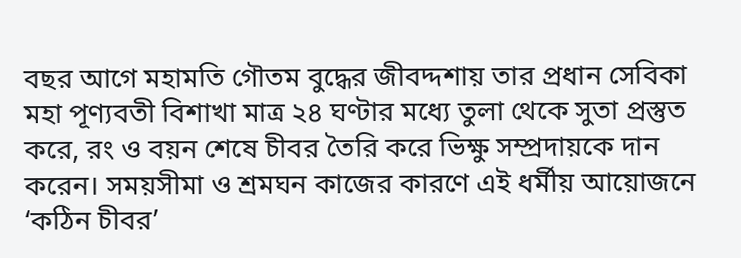বছর আগে মহামতি গৌতম বুদ্ধের জীবদ্দশায় তার প্রধান সেবিকা মহা পূণ্যবতী বিশাখা মাত্র ২৪ ঘণ্টার মধ্যে তুলা থেকে সুতা প্রস্তুত করে, রং ও বয়ন শেষে চীবর তৈরি করে ভিক্ষু সম্প্রদায়কে দান করেন। সময়সীমা ও শ্রমঘন কাজের কারণে এই ধর্মীয় আয়োজনে ‘কঠিন চীবর’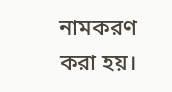নামকরণ করা হয়।